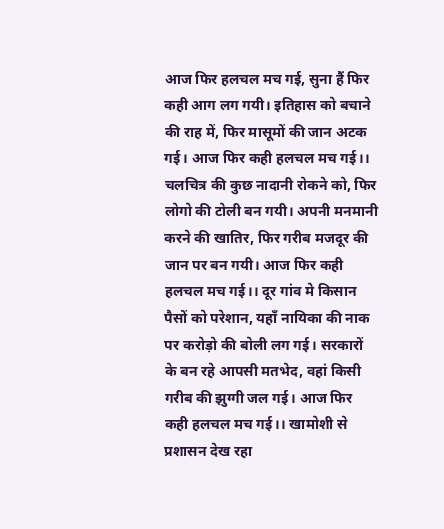आज फिर हलचल मच गई, सुना हैं फिर कही आग लग गयी। इतिहास को बचाने की राह में, फिर मासूमों की जान अटक गई। आज फिर कही हलचल मच गई।। चलचित्र की कुछ नादानी रोकने को, फिर लोगो की टोली बन गयी। अपनी मनमानी करने की खातिर, फिर गरीब मजदूर की जान पर बन गयी। आज फिर कही हलचल मच गई।। दूर गांव मे किसान पैसों को परेशान, यहाँ नायिका की नाक पर करोड़ो की बोली लग गई। सरकारों के बन रहे आपसी मतभेद, वहां किसी गरीब की झुग्गी जल गई। आज फिर कही हलचल मच गई।। खामोशी से प्रशासन देख रहा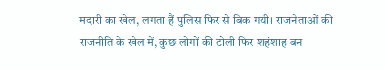मदारी का खेल, लगता हैं पुलिस फिर से बिक गयी। राजनेताओं की राजनीति के खेल में, कुछ लोगों की टोली फिर शहंशाह बन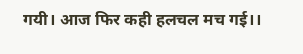गयी। आज फिर कही हलचल मच गई।।